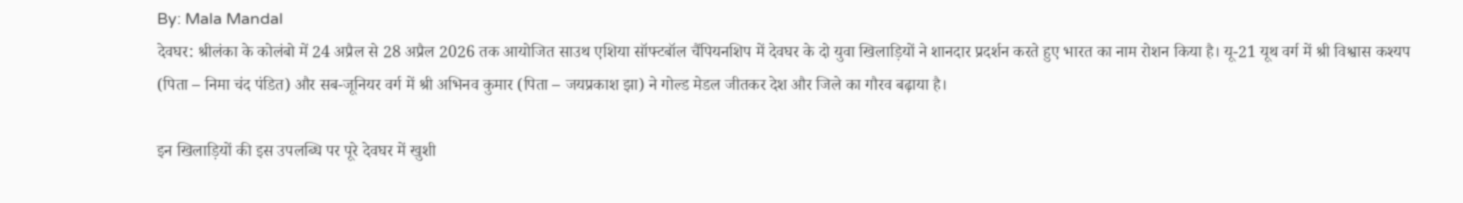By: Mala Mandal
देवघर: श्रीलंका के कोलंबो में 24 अप्रैल से 28 अप्रैल 2026 तक आयोजित साउथ एशिया सॉफ्टबॉल चैंपियनशिप में देवघर के दो युवा खिलाड़ियों ने शानदार प्रदर्शन करते हुए भारत का नाम रोशन किया है। यू-21 यूथ वर्ग में श्री विश्वास कश्यप (पिता – निमा चंद पंडित) और सब-जूनियर वर्ग में श्री अभिनव कुमार (पिता – जयप्रकाश झा) ने गोल्ड मेडल जीतकर देश और जिले का गौरव बढ़ाया है।

इन खिलाड़ियों की इस उपलब्धि पर पूरे देवघर में खुशी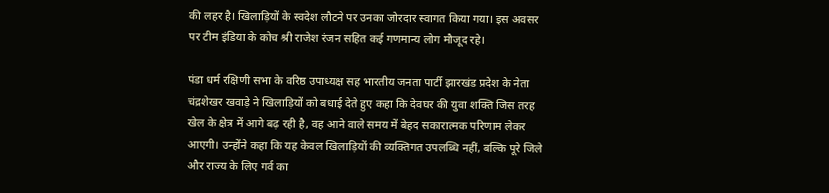की लहर है। खिलाड़ियों के स्वदेश लौटने पर उनका जोरदार स्वागत किया गया। इस अवसर पर टीम इंडिया के कोच श्री राजेश रंजन सहित कई गणमान्य लोग मौजूद रहे।

पंडा धर्म रक्षिणी सभा के वरिष्ठ उपाध्यक्ष सह भारतीय जनता पार्टी झारखंड प्रदेश के नेता चंद्रशेखर खवाड़े ने खिलाड़ियों को बधाई देते हुए कहा कि देवघर की युवा शक्ति जिस तरह खेल के क्षेत्र में आगे बढ़ रही है, वह आने वाले समय में बेहद सकारात्मक परिणाम लेकर आएगी। उन्होंने कहा कि यह केवल खिलाड़ियों की व्यक्तिगत उपलब्धि नहीं, बल्कि पूरे जिले और राज्य के लिए गर्व का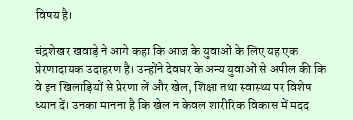विषय है।

चंद्रशेखर खवाड़े ने आगे कहा कि आज के युवाओं के लिए यह एक प्रेरणादायक उदाहरण है। उन्होंने देवघर के अन्य युवाओं से अपील की कि वे इन खिलाड़ियों से प्रेरणा लें और खेल, शिक्षा तथा स्वास्थ्य पर विशेष ध्यान दें। उनका मानना है कि खेल न केवल शारीरिक विकास में मदद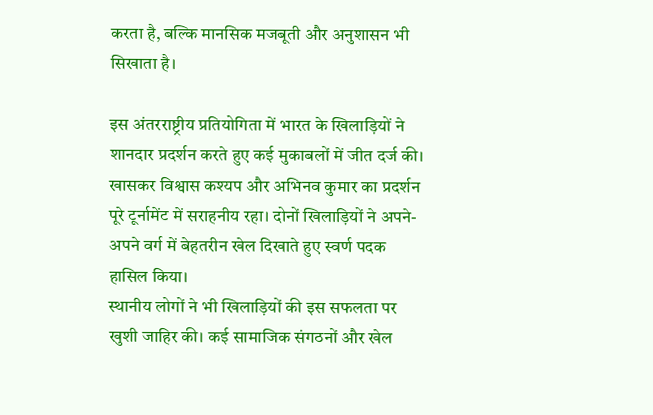करता है, बल्कि मानसिक मजबूती और अनुशासन भी सिखाता है।

इस अंतरराष्ट्रीय प्रतियोगिता में भारत के खिलाड़ियों ने शानदार प्रदर्शन करते हुए कई मुकाबलों में जीत दर्ज की। खासकर विश्वास कश्यप और अभिनव कुमार का प्रदर्शन पूरे टूर्नामेंट में सराहनीय रहा। दोनों खिलाड़ियों ने अपने-अपने वर्ग में बेहतरीन खेल दिखाते हुए स्वर्ण पदक हासिल किया।
स्थानीय लोगों ने भी खिलाड़ियों की इस सफलता पर खुशी जाहिर की। कई सामाजिक संगठनों और खेल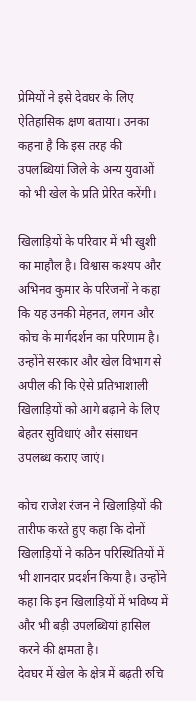प्रेमियों ने इसे देवघर के लिए ऐतिहासिक क्षण बताया। उनका कहना है कि इस तरह की उपलब्धियां जिले के अन्य युवाओं को भी खेल के प्रति प्रेरित करेंगी।

खिलाड़ियों के परिवार में भी खुशी का माहौल है। विश्वास कश्यप और अभिनव कुमार के परिजनों ने कहा कि यह उनकी मेहनत, लगन और कोच के मार्गदर्शन का परिणाम है। उन्होंने सरकार और खेल विभाग से अपील की कि ऐसे प्रतिभाशाली खिलाड़ियों को आगे बढ़ाने के लिए बेहतर सुविधाएं और संसाधन उपलब्ध कराए जाएं।

कोच राजेश रंजन ने खिलाड़ियों की तारीफ करते हुए कहा कि दोनों खिलाड़ियों ने कठिन परिस्थितियों में भी शानदार प्रदर्शन किया है। उन्होंने कहा कि इन खिलाड़ियों में भविष्य में और भी बड़ी उपलब्धियां हासिल करने की क्षमता है।
देवघर में खेल के क्षेत्र में बढ़ती रुचि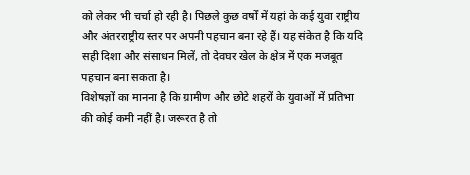को लेकर भी चर्चा हो रही है। पिछले कुछ वर्षों में यहां के कई युवा राष्ट्रीय और अंतरराष्ट्रीय स्तर पर अपनी पहचान बना रहे हैं। यह संकेत है कि यदि सही दिशा और संसाधन मिलें, तो देवघर खेल के क्षेत्र में एक मजबूत पहचान बना सकता है।
विशेषज्ञों का मानना है कि ग्रामीण और छोटे शहरों के युवाओं में प्रतिभा की कोई कमी नहीं है। जरूरत है तो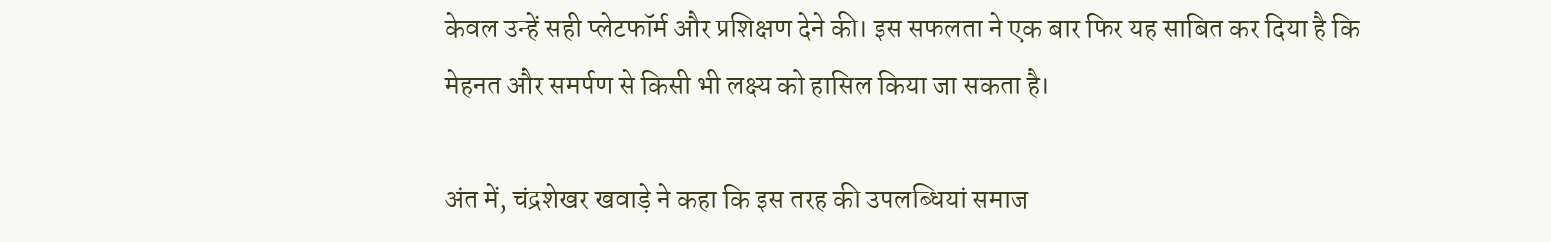केवल उन्हें सही प्लेटफॉर्म और प्रशिक्षण देने की। इस सफलता ने एक बार फिर यह साबित कर दिया है कि मेहनत और समर्पण से किसी भी लक्ष्य को हासिल किया जा सकता है।

अंत में, चंद्रशेखर खवाड़े ने कहा कि इस तरह की उपलब्धियां समाज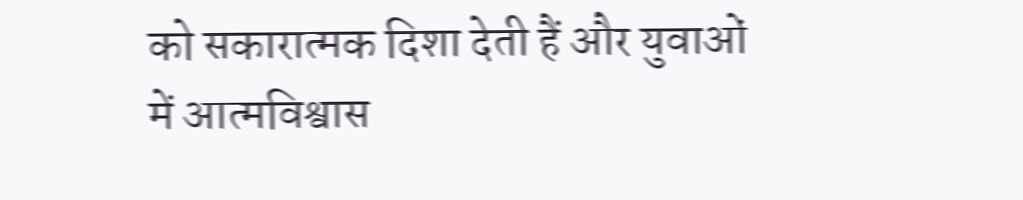को सकारात्मक दिशा देती हैं और युवाओं में आत्मविश्वास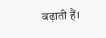बढ़ाती हैं।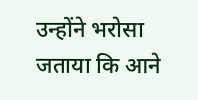उन्होंने भरोसा जताया कि आने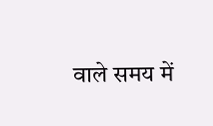वाले समय में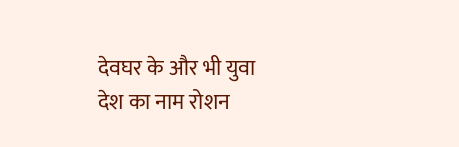देवघर के और भी युवा देश का नाम रोशन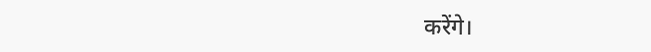करेंगे।